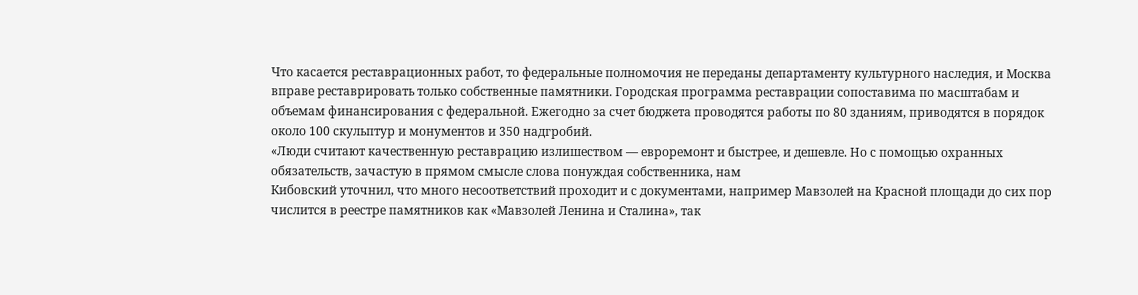Что касается реставрационных работ, то федеральные полномочия не переданы департаменту культурного наследия, и Москва вправе реставрировать только собственные памятники. Городская программа реставрации сопоставима по масштабам и объемам финансирования с федеральной. Ежегодно за счет бюджета проводятся работы по 80 зданиям, приводятся в порядок около 100 скульптур и монументов и 350 надгробий.
«Люди считают качественную реставрацию излишеством — евроремонт и быстрее, и дешевле. Но с помощью охранных обязательств, зачастую в прямом смысле слова понуждая собственника, нам
Кибовский уточнил, что много несоответствий проходит и с документами, например Мавзолей на Красной площади до сих пор числится в реестре памятников как «Мавзолей Ленина и Сталина», так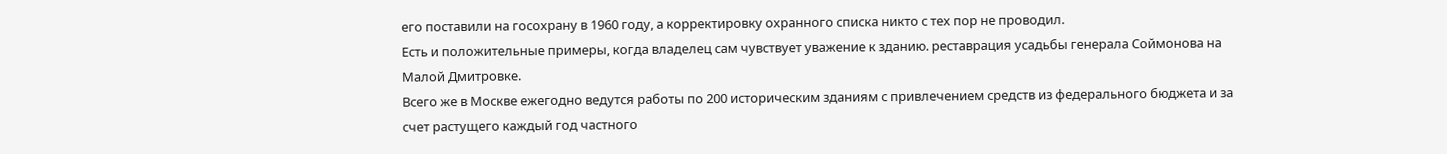его поставили на госохрану в 1960 году, а корректировку охранного списка никто с тех пор не проводил.
Есть и положительные примеры, когда владелец сам чувствует уважение к зданию. реставрация усадьбы генерала Соймонова на Малой Дмитровке.
Всего же в Москве ежегодно ведутся работы по 200 историческим зданиям с привлечением средств из федерального бюджета и за счет растущего каждый год частного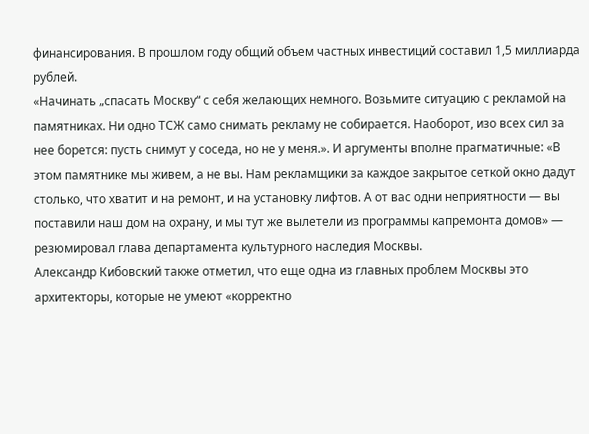финансирования. В прошлом году общий объем частных инвестиций составил 1,5 миллиарда рублей.
«Начинать „спасать Москву“ с себя желающих немного. Возьмите ситуацию с рекламой на памятниках. Ни одно ТСЖ само снимать рекламу не собирается. Наоборот, изо всех сил за нее борется: пусть снимут у соседа, но не у меня.». И аргументы вполне прагматичные: «В этом памятнике мы живем, а не вы. Нам рекламщики за каждое закрытое сеткой окно дадут столько, что хватит и на ремонт, и на установку лифтов. А от вас одни неприятности — вы поставили наш дом на охрану, и мы тут же вылетели из программы капремонта домов» — резюмировал глава департамента культурного наследия Москвы.
Александр Кибовский также отметил, что еще одна из главных проблем Москвы это архитекторы, которые не умеют «корректно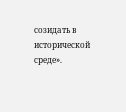созидать в исторической среде».